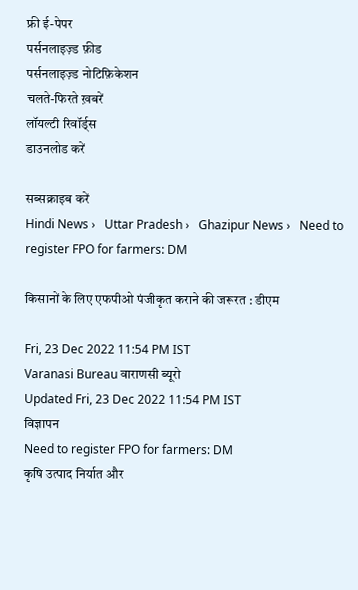फ्री ई-पेपर
पर्सनलाइज़्ड फ़ीड
पर्सनलाइज़्ड नोटिफ़िकेशन
चलते-फिरते ख़बरें
लॉयल्टी रिवॉर्ड्स
डाउनलोड करें

सब्सक्राइब करें
Hindi News ›   Uttar Pradesh ›   Ghazipur News ›   Need to register FPO for farmers: DM

किसानों के लिए एफपीओ पंजीकृत कराने की जरूरत : डीएम

Fri, 23 Dec 2022 11:54 PM IST
Varanasi Bureau वाराणसी ब्यूरो
Updated Fri, 23 Dec 2022 11:54 PM IST
विज्ञापन
Need to register FPO for farmers: DM
कृषि उत्पाद निर्यात और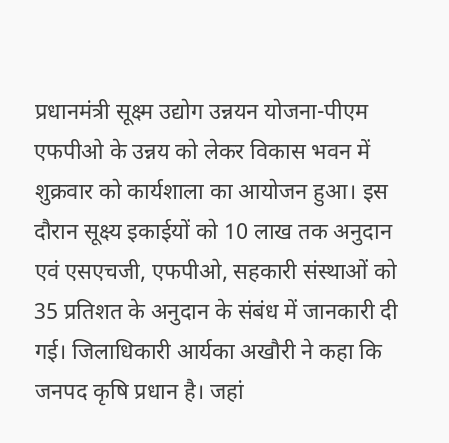प्रधानमंत्री सूक्ष्म उद्योग उन्नयन योजना-पीएम एफपीओ के उन्नय को लेकर विकास भवन में शुक्रवार को कार्यशाला का आयोजन हुआ। इस दौरान सूक्ष्य इकाईयों को 10 लाख तक अनुदान एवं एसएचजी, एफपीओ, सहकारी संस्थाओं को 35 प्रतिशत के अनुदान के संबंध में जानकारी दी गई। जिलाधिकारी आर्यका अखौरी ने कहा कि जनपद कृषि प्रधान है। जहां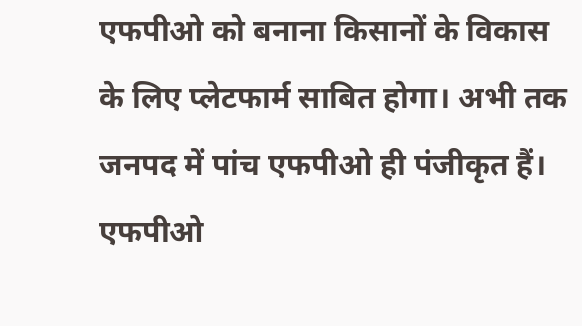एफपीओ को बनाना किसानों के विकास के लिए प्लेटफार्म साबित होगा। अभी तक जनपद में पांच एफपीओ ही पंजीकृत हैं। एफपीओ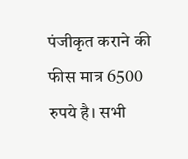पंजीकृत कराने की फीस मात्र 6500 रुपये है। सभी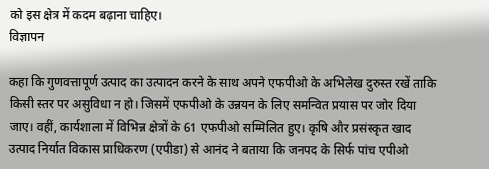को इस क्षेत्र में कदम बढ़ाना चाहिए।
विज्ञापन

कहा कि गुणवत्तापूर्ण उत्पाद का उत्पादन करने के साथ अपने एफपीओ के अभिलेख दुरुस्त रखें ताकि किसी स्तर पर असुविधा न हो। जिसमें एफपीओ के उन्नयन के लिए समन्वित प्रयास पर जोर दिया जाए। वहीं, कार्यशाला में विभिन्न क्षेत्रों के 61 एफपीओ सम्मिलित हुए। कृषि और प्रसंस्कृत खाद उत्पाद निर्यात विकास प्राधिकरण (एपीडा) से आनंद ने बताया कि जनपद के सिर्फ पांच एपीओ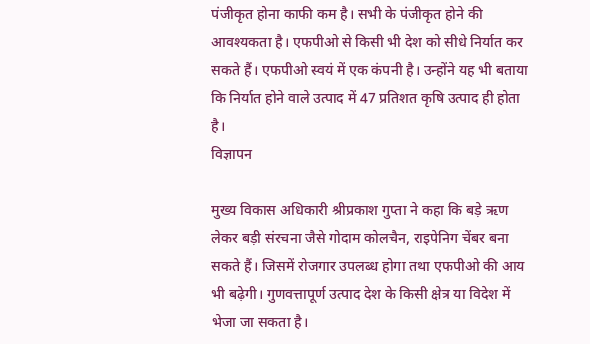पंजीकृत होना काफी कम है। सभी के पंजीकृत होने की आवश्यकता है। एफपीओ से किसी भी देश को सीधे निर्यात कर सकते हैं। एफपीओ स्वयं में एक कंपनी है। उन्होंने यह भी बताया कि निर्यात होने वाले उत्पाद में 47 प्रतिशत कृषि उत्पाद ही होता है।
विज्ञापन

मुख्य विकास अधिकारी श्रीप्रकाश गुप्ता ने कहा कि बड़े ऋण लेकर बड़ी संरचना जैसे गोदाम कोलचैन, राइपेनिग चेंबर बना सकते हैं। जिसमें रोजगार उपलब्ध होगा तथा एफपीओ की आय भी बढ़ेगी। गुणवत्तापूर्ण उत्पाद देश के किसी क्षेत्र या विदेश में भेजा जा सकता है।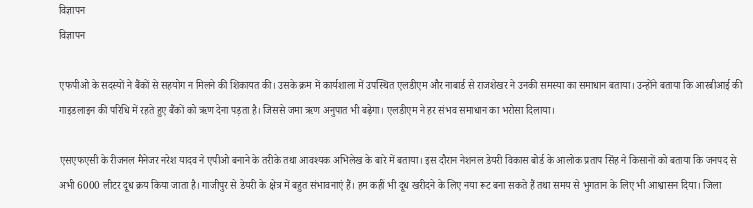विज्ञापन
विज्ञापन

एफपीओ के सदस्यों ने बैंकों से सहयोग न मिलने की शिकायत की। उसके क्रम में कार्यशाला में उपस्थित एलडीएम और नाबार्ड से राजशेखर ने उनकी समस्या का समाधान बताया। उन्होंने बताया कि आरबीआई की गाइडलाइन की परिधि में रहते हुए बैंकों को ऋण देना पड़ता है। जिससे जमा ऋण अनुपात भी बढ़ेगा। एलडीएम ने हर संभव समाधान का भरोसा दिलाया।

एसएफएसी के रीजनल मैनेजर नरेश यादव ने एपीओ बनाने के तरीके तथा आवश्यक अभिलेख के बारे में बताया। इस दौरान नेशनल डेयरी विकास बोर्ड के आलोक प्रताप सिंह ने किसानों को बताया कि जनपद से अभी 6000 लीटर दूध क्रय किया जाता है। गाजीपुर से डेयरी के क्षेत्र में बहुत संभावनाएं हैं। हम कहीं भी दूध खरीदने के लिए नया रूट बना सकते हैं तथा समय से भुगतान के लिए भी आश्वासन दिया। जिला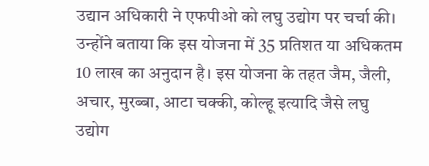उद्यान अधिकारी ने एफपीओ को लघु उद्योग पर चर्चा की। उन्होंने बताया कि इस योजना में 35 प्रतिशत या अधिकतम 10 लाख का अनुदान है। इस योजना के तहत जैम, जैली, अचार, मुरब्बा, आटा चक्की, कोल्हू इत्यादि जैसे लघु उद्योग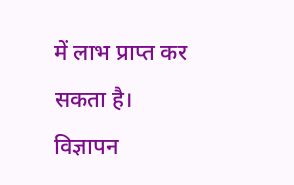में लाभ प्राप्त कर सकता है।
विज्ञापन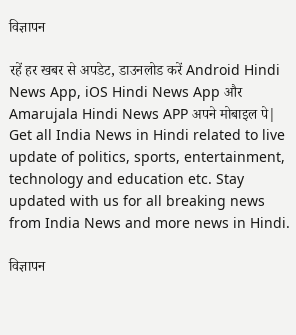विज्ञापन

रहें हर खबर से अपडेट, डाउनलोड करें Android Hindi News App, iOS Hindi News App और Amarujala Hindi News APP अपने मोबाइल पे|
Get all India News in Hindi related to live update of politics, sports, entertainment, technology and education etc. Stay updated with us for all breaking news from India News and more news in Hindi.

विज्ञापन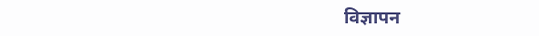विज्ञापन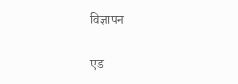विज्ञापन

एड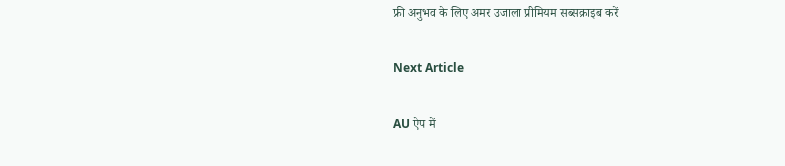फ्री अनुभव के लिए अमर उजाला प्रीमियम सब्सक्राइब करें

Next Article

AU ऐप में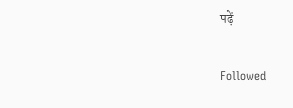पढ़ें

Followed